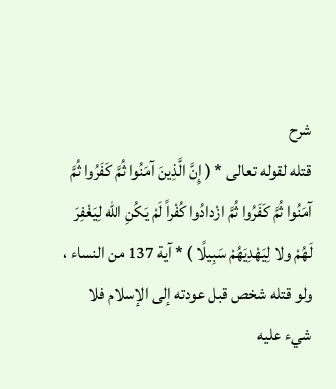شرح
قتله لقوله تعالى * ( إِنَّ الَّذِينَ آمَنُوا ثُمَّ كَفَرُوا ثُمَّ آمَنُوا ثُمَّ كَفَرُوا ثُمَّ ازْدادُوا كُفْراً لَمْ يَكُنِ الله لِيَغْفِرَ لَهُمْ ولا لِيَهْدِيَهُمْ سَبِيلًا ) * آية 137 من النساء ، ولو قتله شخص قبل عودته إلى الإسلام فلا شيء عليه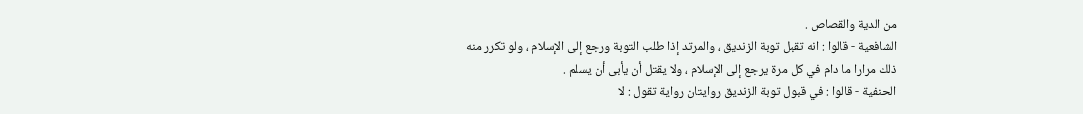من الدية والقصاص .
الشافعية - قالوا : انه تقبل توبة الزنديق ، والمرتد إذا طلب التوبة ورجع إلى الإسلام ، ولو تكرر منه ذلك مرارا ما دام في كل مرة يرجع إلى الإسلام ، ولا يقتل أن يأبى أن يسلم .
الحنفية - قالوا : في قبول توبة الزنديق روايتان رواية تقول : لا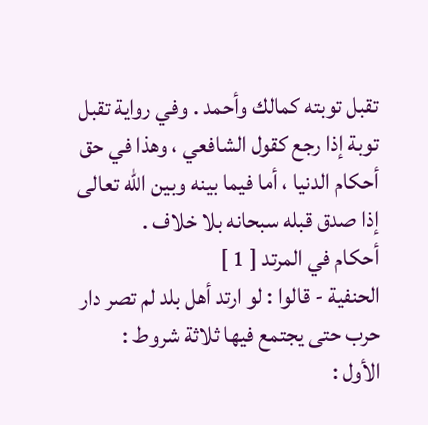تقبل توبته كمالك وأحمد . وفي رواية تقبل توبة إذا رجع كقول الشافعي ، وهذا في حق أحكام الدنيا ، أما فيما بينه وبين الله تعالى إذا صدق قبله سبحانه بلا خلاف .
أحكام في المرتد [ 1 ]
الحنفية - قالوا : لو ارتد أهل بلد لم تصر دار حرب حتى يجتمع فيها ثلاثة شروط :
الأول :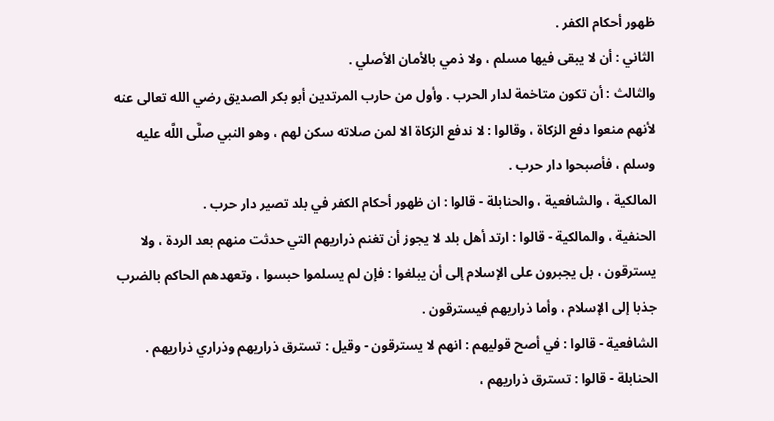ظهور أحكام الكفر .
الثاني : أن لا يبقى فيها مسلم ، ولا ذمي بالأمان الأصلي .
والثالث : أن تكون متاخمة لدار الحرب . وأول من حارب المرتدين أبو بكر الصديق رضي الله تعالى عنه لأنهم منعوا دفع الزكاة ، وقالوا : لا ندفع الزكاة الا لمن صلاته سكن لهم ، وهو النبي صلَّى اللَّه عليه وسلم ، فأصبحوا دار حرب .
المالكية ، والشافعية ، والحنابلة - قالوا : ان ظهور أحكام الكفر في بلد تصير دار حرب .
الحنفية ، والمالكية - قالوا : ارتد أهل بلد لا يجوز أن تغنم ذراريهم التي حدثت منهم بعد الردة ، ولا يسترقون ، بل يجبرون على الإسلام إلى أن يبلغوا : فإن لم يسلموا حبسوا ، وتعهدهم الحاكم بالضرب جذبا إلى الإسلام ، وأما ذراريهم فيسترقون .
الشافعية - قالوا : في أصح قوليهم : انهم لا يسترقون - وقيل : تسترق ذراريهم وذراري ذراريهم .
الحنابلة - قالوا : تسترق ذراريهم ،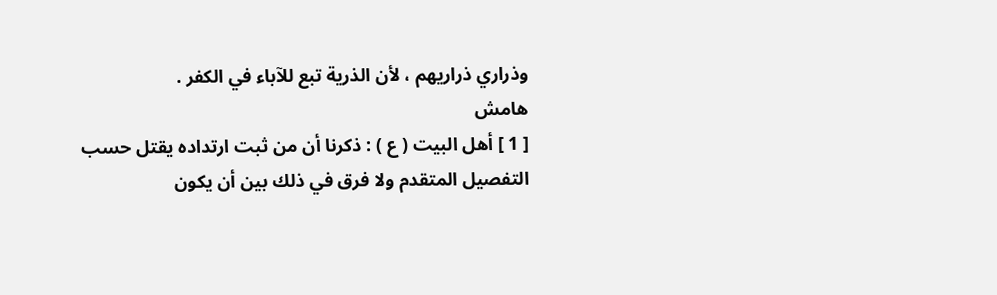وذراري ذراريهم ، لأن الذرية تبع للآباء في الكفر .
هامش
[ 1 ] أهل البيت ( ع ) : ذكرنا أن من ثبت ارتداده يقتل حسب التفصيل المتقدم ولا فرق في ذلك بين أن يكون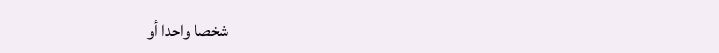شخصا واحدا أو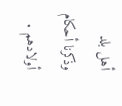أهل بلد وذكرنا أحكام أولادهم .